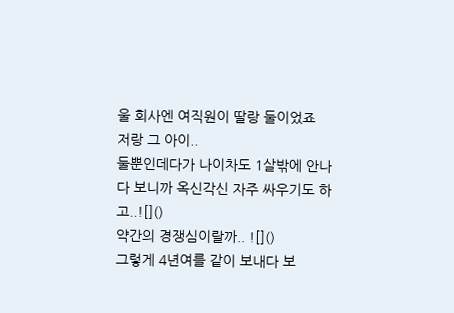울 회사엔 여직원이 딸랑 둘이었죠
저랑 그 아이..
둘뿐인데다가 나이차도 1살밖에 안나다 보니까 옥신각신 자주 싸우기도 하고..![]()
약간의 경쟁심이랄까.. ![]()
그렇게 4년여를 같이 보내다 보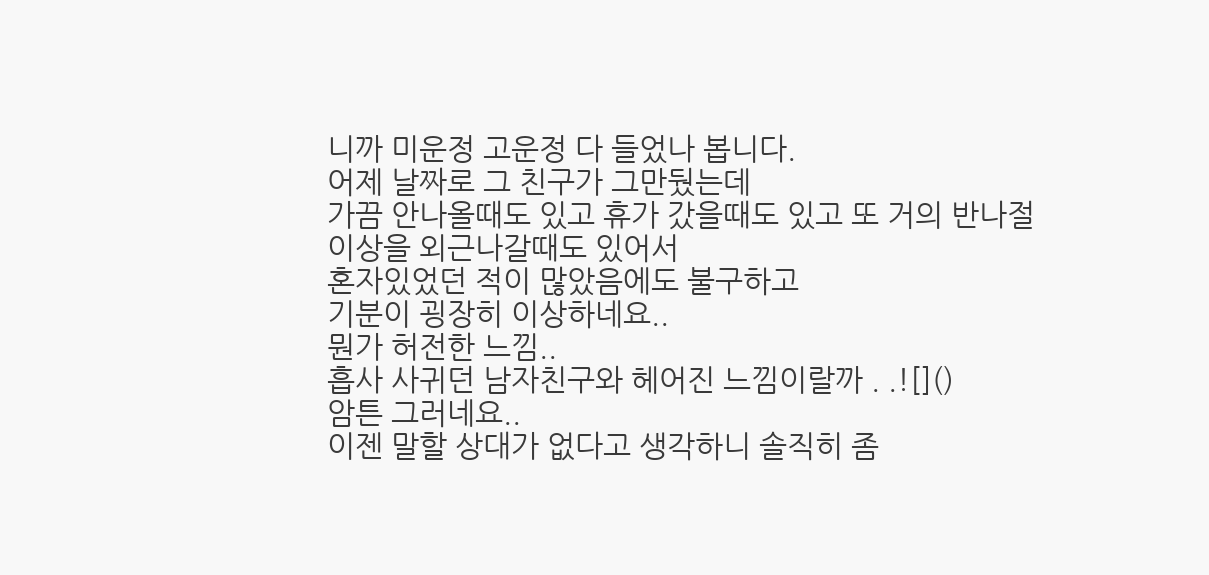니까 미운정 고운정 다 들었나 봅니다.
어제 날짜로 그 친구가 그만뒀는데
가끔 안나올때도 있고 휴가 갔을때도 있고 또 거의 반나절 이상을 외근나갈때도 있어서
혼자있었던 적이 많았음에도 불구하고
기분이 굉장히 이상하네요..
뭔가 허전한 느낌..
흡사 사귀던 남자친구와 헤어진 느낌이랄까 . .![]()
암튼 그러네요..
이젠 말할 상대가 없다고 생각하니 솔직히 좀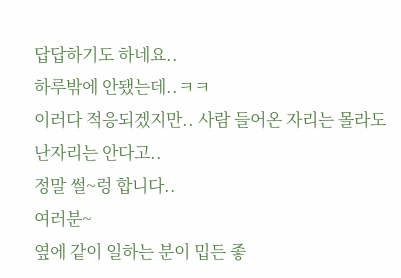답답하기도 하네요..
하루밖에 안됐는데..ㅋㅋ
이러다 적응되겠지만.. 사람 들어온 자리는 몰라도 난자리는 안다고..
정말 썰~렁 합니다..
여러분~
옆에 같이 일하는 분이 밉든 좋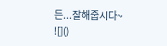든...잘해줍시다~ ![]()